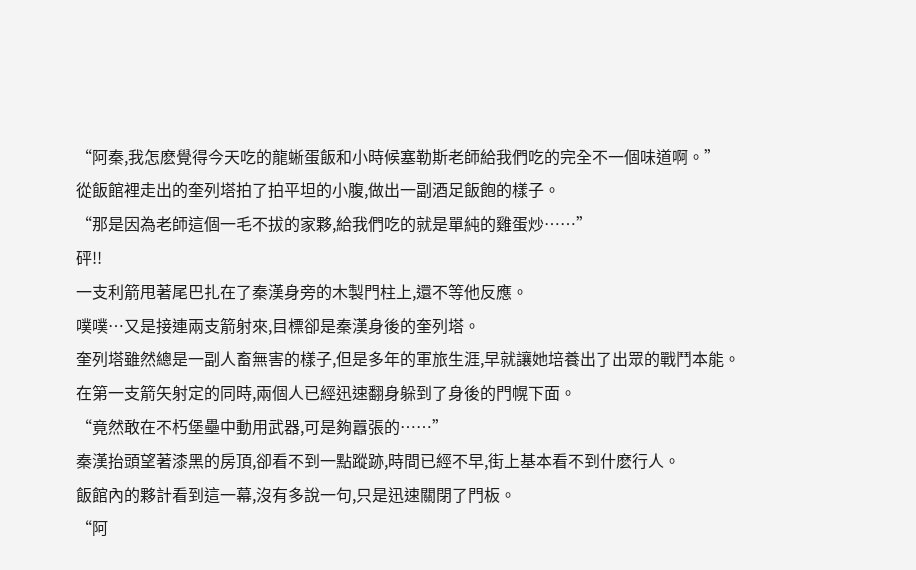“阿秦,我怎麽覺得今天吃的龍蜥蛋飯和小時候塞勒斯老師給我們吃的完全不一個味道啊。”
從飯館裡走出的奎列塔拍了拍平坦的小腹,做出一副酒足飯飽的樣子。
“那是因為老師這個一毛不拔的家夥,給我們吃的就是單純的雞蛋炒……”
砰!!
一支利箭甩著尾巴扎在了秦漢身旁的木製門柱上,還不等他反應。
噗噗…又是接連兩支箭射來,目標卻是秦漢身後的奎列塔。
奎列塔雖然總是一副人畜無害的樣子,但是多年的軍旅生涯,早就讓她培養出了出眾的戰鬥本能。
在第一支箭矢射定的同時,兩個人已經迅速翻身躲到了身後的門幌下面。
“竟然敢在不朽堡壘中動用武器,可是夠囂張的……”
秦漢抬頭望著漆黑的房頂,卻看不到一點蹤跡,時間已經不早,街上基本看不到什麽行人。
飯館內的夥計看到這一幕,沒有多說一句,只是迅速關閉了門板。
“阿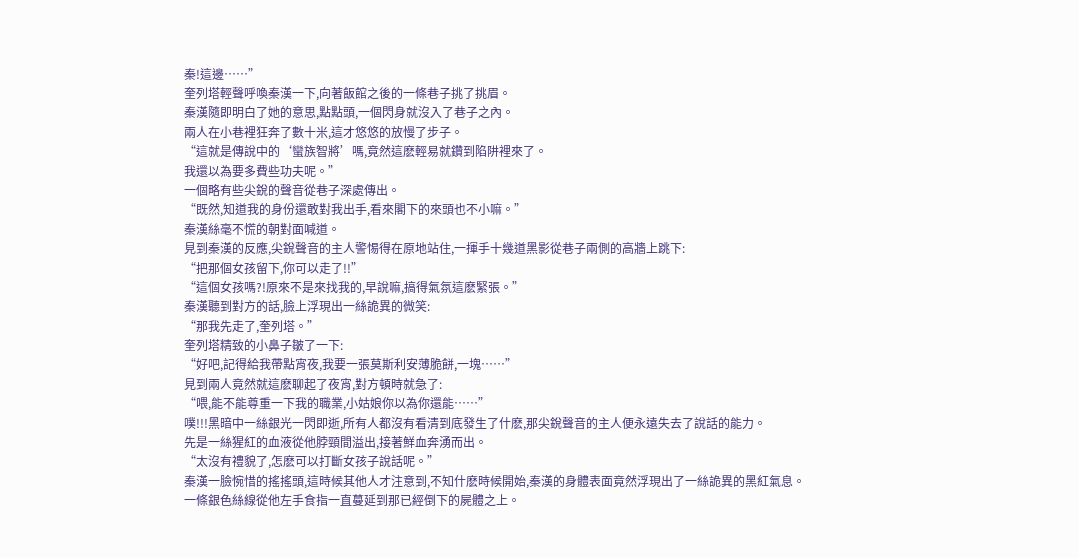秦!這邊……”
奎列塔輕聲呼喚秦漢一下,向著飯館之後的一條巷子挑了挑眉。
秦漢隨即明白了她的意思,點點頭,一個閃身就沒入了巷子之內。
兩人在小巷裡狂奔了數十米,這才悠悠的放慢了步子。
“這就是傳說中的‘蠻族智將’嗎,竟然這麽輕易就鑽到陷阱裡來了。
我還以為要多費些功夫呢。”
一個略有些尖銳的聲音從巷子深處傳出。
“既然,知道我的身份還敢對我出手,看來閣下的來頭也不小嘛。”
秦漢絲毫不慌的朝對面喊道。
見到秦漢的反應,尖銳聲音的主人警惕得在原地站住,一揮手十幾道黑影從巷子兩側的高牆上跳下:
“把那個女孩留下,你可以走了!!”
“這個女孩嗎?!原來不是來找我的,早說嘛,搞得氣氛這麽緊張。”
秦漢聽到對方的話,臉上浮現出一絲詭異的微笑:
“那我先走了,奎列塔。”
奎列塔精致的小鼻子皺了一下:
“好吧,記得給我帶點宵夜,我要一張莫斯利安薄脆餅,一塊……”
見到兩人竟然就這麽聊起了夜宵,對方頓時就急了:
“喂,能不能尊重一下我的職業,小姑娘你以為你還能……”
噗!!!黑暗中一絲銀光一閃即逝,所有人都沒有看清到底發生了什麽,那尖銳聲音的主人便永遠失去了說話的能力。
先是一絲猩紅的血液從他脖頸間溢出,接著鮮血奔湧而出。
“太沒有禮貌了,怎麽可以打斷女孩子說話呢。”
秦漢一臉惋惜的搖搖頭,這時候其他人才注意到,不知什麽時候開始,秦漢的身體表面竟然浮現出了一絲詭異的黑紅氣息。
一條銀色絲線從他左手食指一直蔓延到那已經倒下的屍體之上。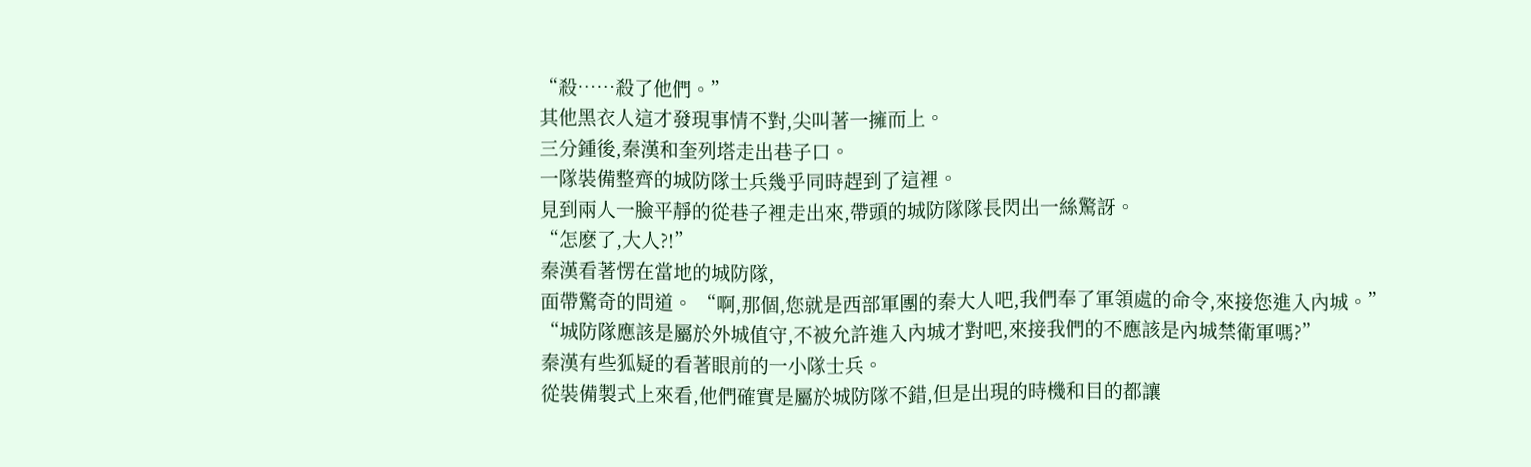“殺……殺了他們。”
其他黑衣人這才發現事情不對,尖叫著一擁而上。
三分鍾後,秦漢和奎列塔走出巷子口。
一隊裝備整齊的城防隊士兵幾乎同時趕到了這裡。
見到兩人一臉平靜的從巷子裡走出來,帶頭的城防隊隊長閃出一絲驚訝。
“怎麽了,大人?!”
秦漢看著愣在當地的城防隊,
面帶驚奇的問道。 “啊,那個,您就是西部軍團的秦大人吧,我們奉了軍領處的命令,來接您進入內城。”
“城防隊應該是屬於外城值守,不被允許進入內城才對吧,來接我們的不應該是內城禁衛軍嗎?”
秦漢有些狐疑的看著眼前的一小隊士兵。
從裝備製式上來看,他們確實是屬於城防隊不錯,但是出現的時機和目的都讓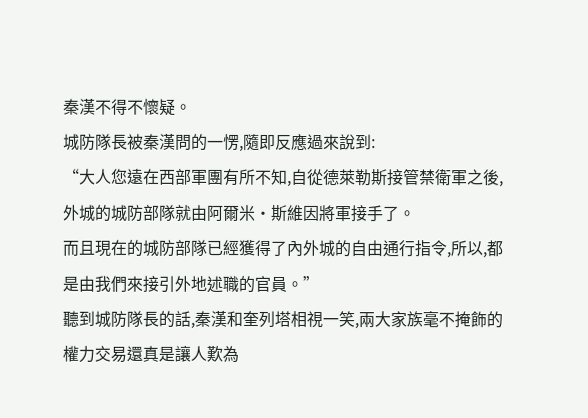秦漢不得不懷疑。
城防隊長被秦漢問的一愣,隨即反應過來說到:
“大人您遠在西部軍團有所不知,自從德萊勒斯接管禁衛軍之後,外城的城防部隊就由阿爾米·斯維因將軍接手了。
而且現在的城防部隊已經獲得了內外城的自由通行指令,所以,都是由我們來接引外地述職的官員。”
聽到城防隊長的話,秦漢和奎列塔相視一笑,兩大家族毫不掩飾的權力交易還真是讓人歎為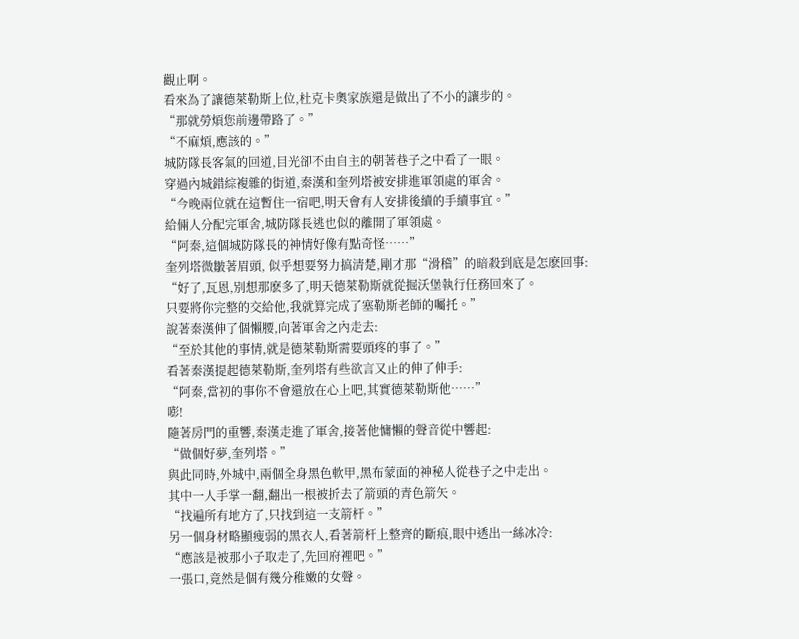觀止啊。
看來為了讓德萊勒斯上位,杜克卡奧家族還是做出了不小的讓步的。
“那就勞煩您前邊帶路了。”
“不麻煩,應該的。”
城防隊長客氣的回道,目光卻不由自主的朝著巷子之中看了一眼。
穿過內城錯綜複雜的街道,秦漢和奎列塔被安排進軍領處的軍舍。
“今晚兩位就在這暫住一宿吧,明天會有人安排後續的手續事宜。”
給倆人分配完軍舍,城防隊長逃也似的離開了軍領處。
“阿秦,這個城防隊長的神情好像有點奇怪……”
奎列塔微皺著眉頭, 似乎想要努力搞清楚,剛才那“滑稽”的暗殺到底是怎麽回事:
“好了,瓦恩,別想那麽多了,明天德萊勒斯就從掘沃堡執行任務回來了。
只要將你完整的交給他,我就算完成了塞勒斯老師的囑托。”
說著秦漢伸了個懶腰,向著軍舍之內走去:
“至於其他的事情,就是德萊勒斯需要頭疼的事了。”
看著秦漢提起德萊勒斯,奎列塔有些欲言又止的伸了伸手:
“阿秦,當初的事你不會還放在心上吧,其實德萊勒斯他……”
嘭!
隨著房門的重響,秦漢走進了軍舍,接著他慵懶的聲音從中響起:
“做個好夢,奎列塔。”
與此同時,外城中,兩個全身黑色軟甲,黑布蒙面的神秘人從巷子之中走出。
其中一人手掌一翻,翻出一根被折去了箭頭的青色箭矢。
“找遍所有地方了,只找到這一支箭杆。”
另一個身材略顯瘦弱的黑衣人,看著箭杆上整齊的斷痕,眼中透出一絲冰冷:
“應該是被那小子取走了,先回府裡吧。”
一張口,竟然是個有幾分稚嫩的女聲。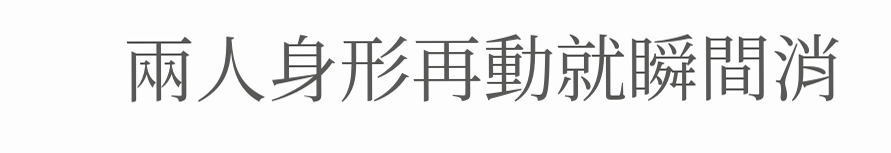兩人身形再動就瞬間消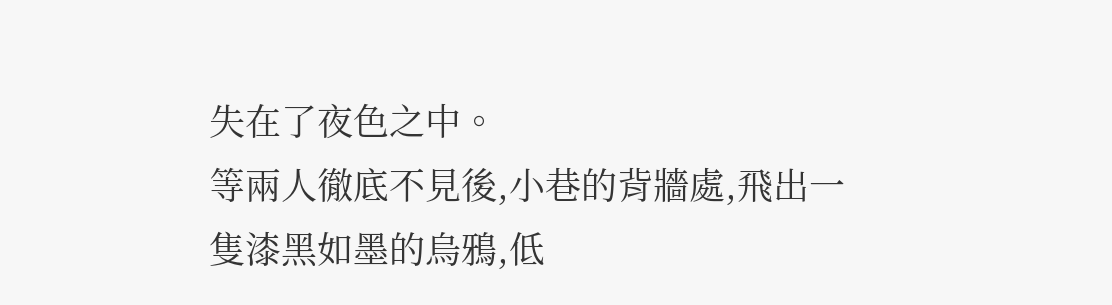失在了夜色之中。
等兩人徹底不見後,小巷的背牆處,飛出一隻漆黑如墨的烏鴉,低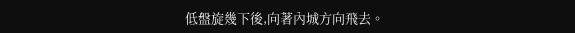低盤旋幾下後,向著內城方向飛去。